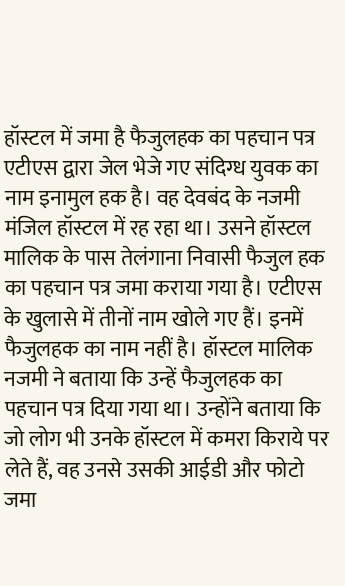हॉस्टल में जमा है फैजुलहक का पहचान पत्र
एटीएस द्वारा जेल भेजे गए संदिग्ध युवक का नाम इनामुल हक है। वह देवबंद के नजमी मंजिल हॉस्टल में रह रहा था। उसने हॉस्टल मालिक के पास तेलंगाना निवासी फैजुल हक का पहचान पत्र जमा कराया गया है। एटीएस के खुलासे में तीनों नाम खोले गए हैं। इनमें फैजुलहक का नाम नहीं है। हॉस्टल मालिक नजमी ने बताया कि उन्हें फैजुलहक का पहचान पत्र दिया गया था। उन्होंने बताया कि जो लोग भी उनके हॉस्टल में कमरा किराये पर लेते हैं, वह उनसे उसकी आईडी और फोटो जमा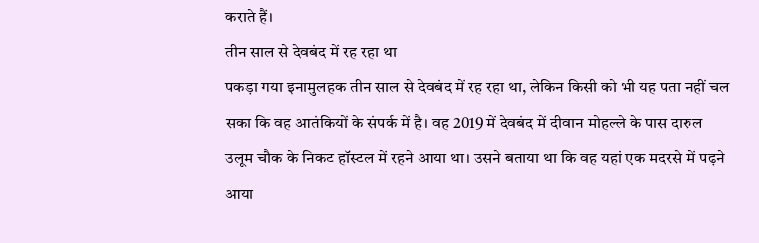कराते हैं।
तीन साल से देवबंद में रह रहा था
पकड़ा गया इनामुलहक तीन साल से देवबंद में रह रहा था, लेकिन किसी को भी यह पता नहीं चल सका कि वह आतंकियों के संपर्क में है। वह 2019 में देवबंद में दीवान मोहल्ले के पास दारुल उलूम चौक के निकट हॉस्टल में रहने आया था। उसने बताया था कि वह यहां एक मदरसे में पढ़ने आया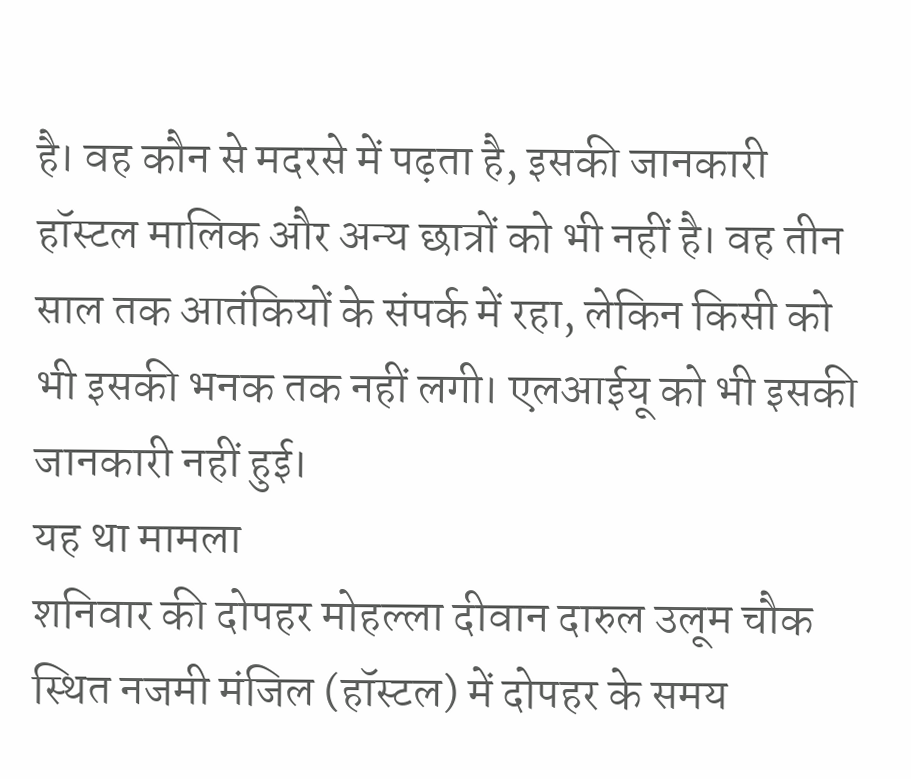है। वह कौन से मदरसे में पढ़ता है, इसकी जानकारी हॉस्टल मालिक और अन्य छात्रों को भी नहीं है। वह तीन साल तक आतंकियों के संपर्क में रहा, लेकिन किसी को भी इसकी भनक तक नहीं लगी। एलआईयू को भी इसकी जानकारी नहीं हुई।
यह था मामला
शनिवार की दोपहर मोहल्ला दीवान दारुल उलूम चौक स्थित नजमी मंजिल (हॉस्टल) में दोपहर के समय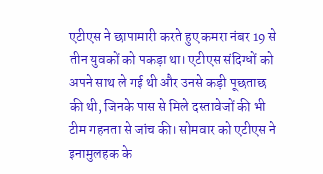एटीएस ने छापामारी करते हुए कमरा नंबर 19 से तीन युवकों को पकड़ा था। एटीएस संदिग्धों को अपने साथ ले गई थी और उनसे कड़ी पूछताछ की थी, जिनके पास से मिले दस्तावेजों की भी टीम गहनता से जांच की। सोमवार को एटीएस ने इनामुलहक के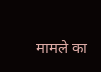मामले का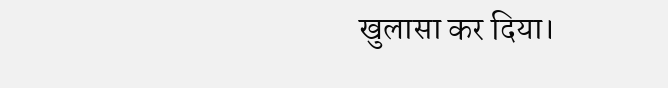खुलासा कर दिया।